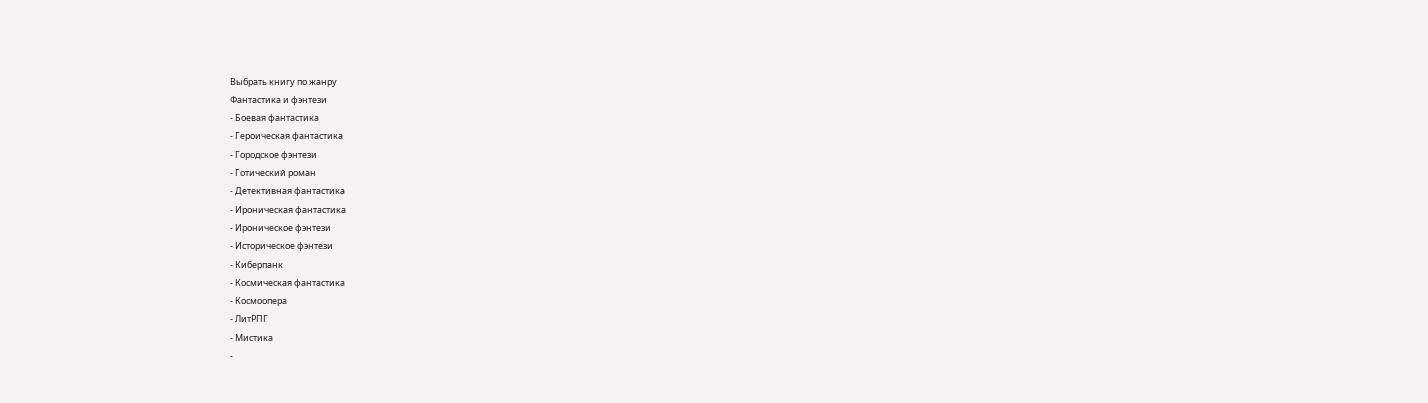Выбрать книгу по жанру
Фантастика и фэнтези
- Боевая фантастика
- Героическая фантастика
- Городское фэнтези
- Готический роман
- Детективная фантастика
- Ироническая фантастика
- Ироническое фэнтези
- Историческое фэнтези
- Киберпанк
- Космическая фантастика
- Космоопера
- ЛитРПГ
- Мистика
-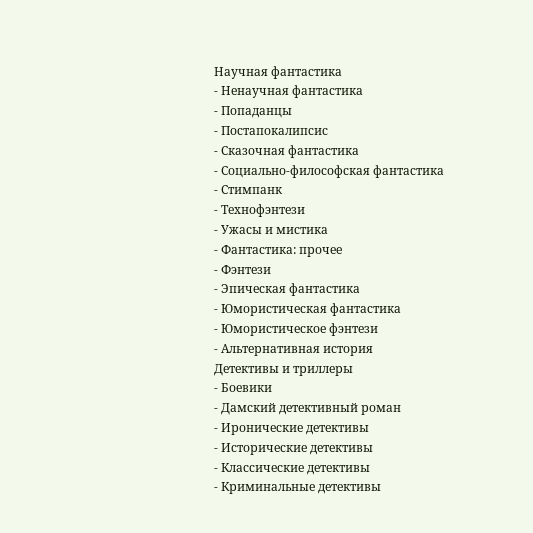Научная фантастика
- Ненаучная фантастика
- Попаданцы
- Постапокалипсис
- Сказочная фантастика
- Социально-философская фантастика
- Стимпанк
- Технофэнтези
- Ужасы и мистика
- Фантастика: прочее
- Фэнтези
- Эпическая фантастика
- Юмористическая фантастика
- Юмористическое фэнтези
- Альтернативная история
Детективы и триллеры
- Боевики
- Дамский детективный роман
- Иронические детективы
- Исторические детективы
- Классические детективы
- Криминальные детективы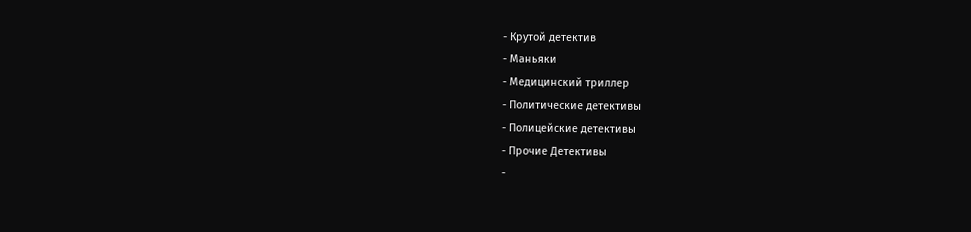- Крутой детектив
- Маньяки
- Медицинский триллер
- Политические детективы
- Полицейские детективы
- Прочие Детективы
-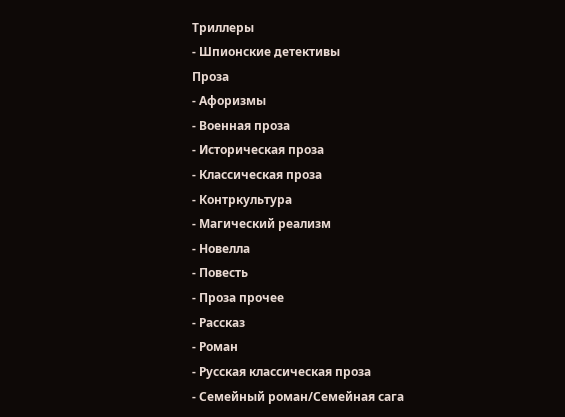Триллеры
- Шпионские детективы
Проза
- Афоризмы
- Военная проза
- Историческая проза
- Классическая проза
- Контркультура
- Магический реализм
- Новелла
- Повесть
- Проза прочее
- Рассказ
- Роман
- Русская классическая проза
- Семейный роман/Семейная сага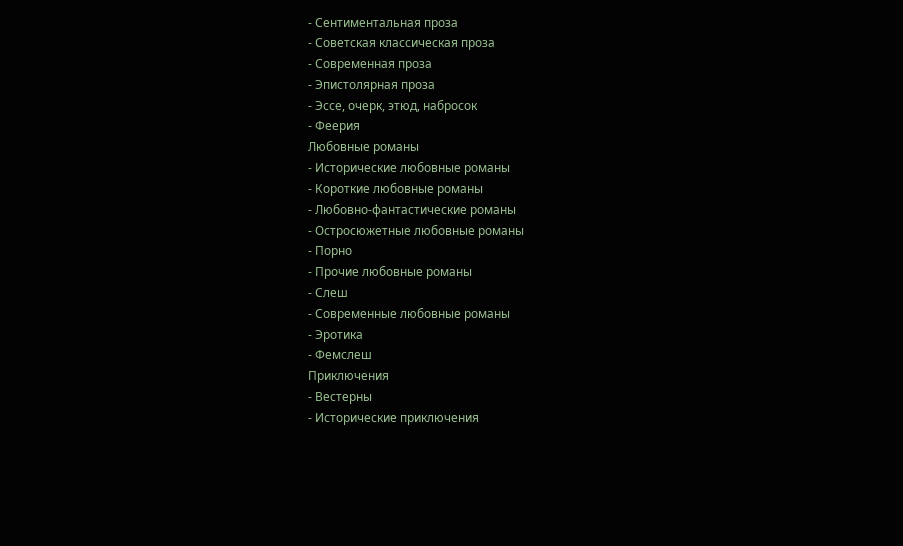- Сентиментальная проза
- Советская классическая проза
- Современная проза
- Эпистолярная проза
- Эссе, очерк, этюд, набросок
- Феерия
Любовные романы
- Исторические любовные романы
- Короткие любовные романы
- Любовно-фантастические романы
- Остросюжетные любовные романы
- Порно
- Прочие любовные романы
- Слеш
- Современные любовные романы
- Эротика
- Фемслеш
Приключения
- Вестерны
- Исторические приключения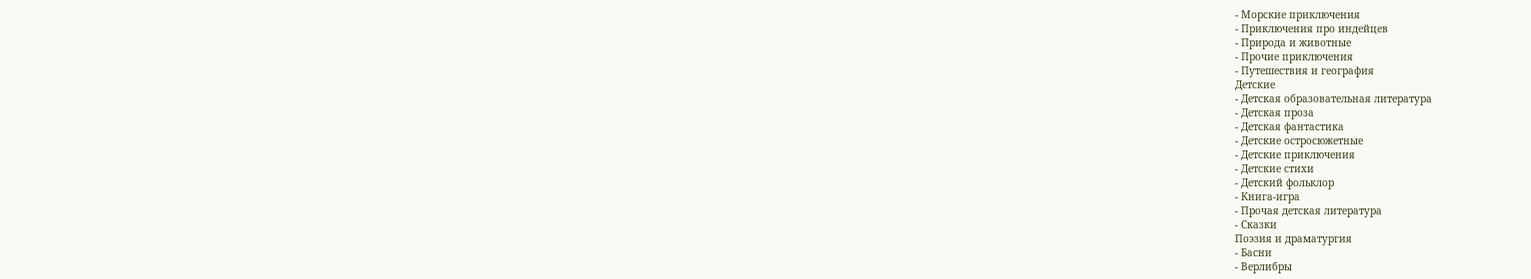- Морские приключения
- Приключения про индейцев
- Природа и животные
- Прочие приключения
- Путешествия и география
Детские
- Детская образовательная литература
- Детская проза
- Детская фантастика
- Детские остросюжетные
- Детские приключения
- Детские стихи
- Детский фольклор
- Книга-игра
- Прочая детская литература
- Сказки
Поэзия и драматургия
- Басни
- Верлибры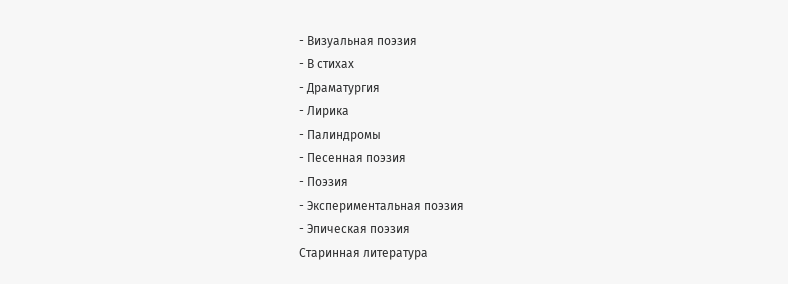- Визуальная поэзия
- В стихах
- Драматургия
- Лирика
- Палиндромы
- Песенная поэзия
- Поэзия
- Экспериментальная поэзия
- Эпическая поэзия
Старинная литература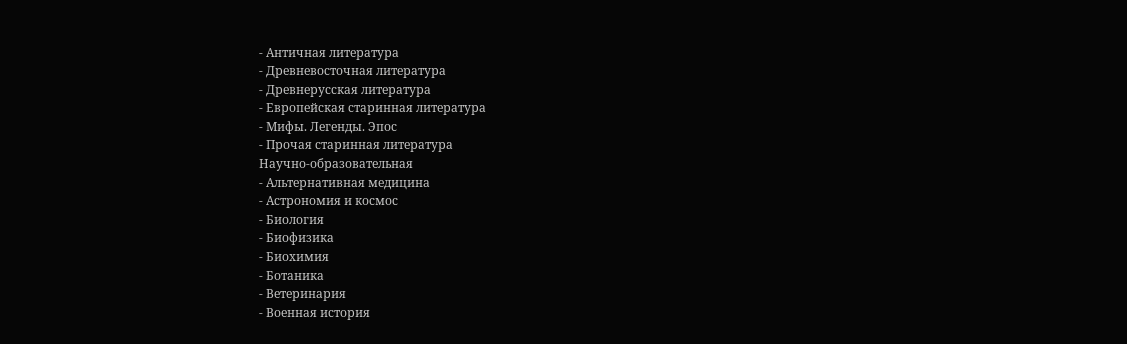- Античная литература
- Древневосточная литература
- Древнерусская литература
- Европейская старинная литература
- Мифы. Легенды. Эпос
- Прочая старинная литература
Научно-образовательная
- Альтернативная медицина
- Астрономия и космос
- Биология
- Биофизика
- Биохимия
- Ботаника
- Ветеринария
- Военная история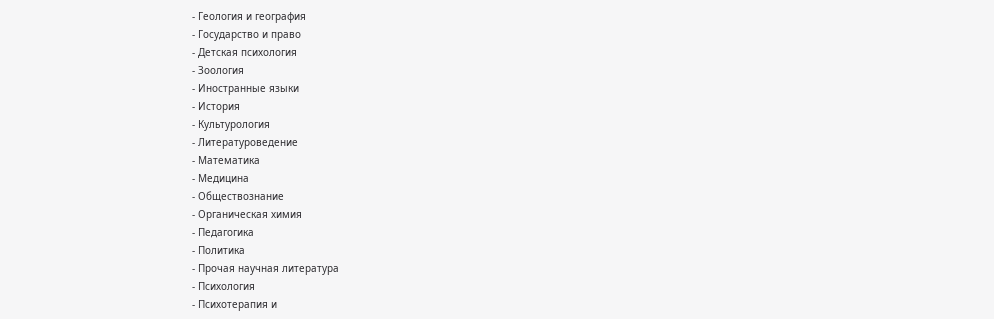- Геология и география
- Государство и право
- Детская психология
- Зоология
- Иностранные языки
- История
- Культурология
- Литературоведение
- Математика
- Медицина
- Обществознание
- Органическая химия
- Педагогика
- Политика
- Прочая научная литература
- Психология
- Психотерапия и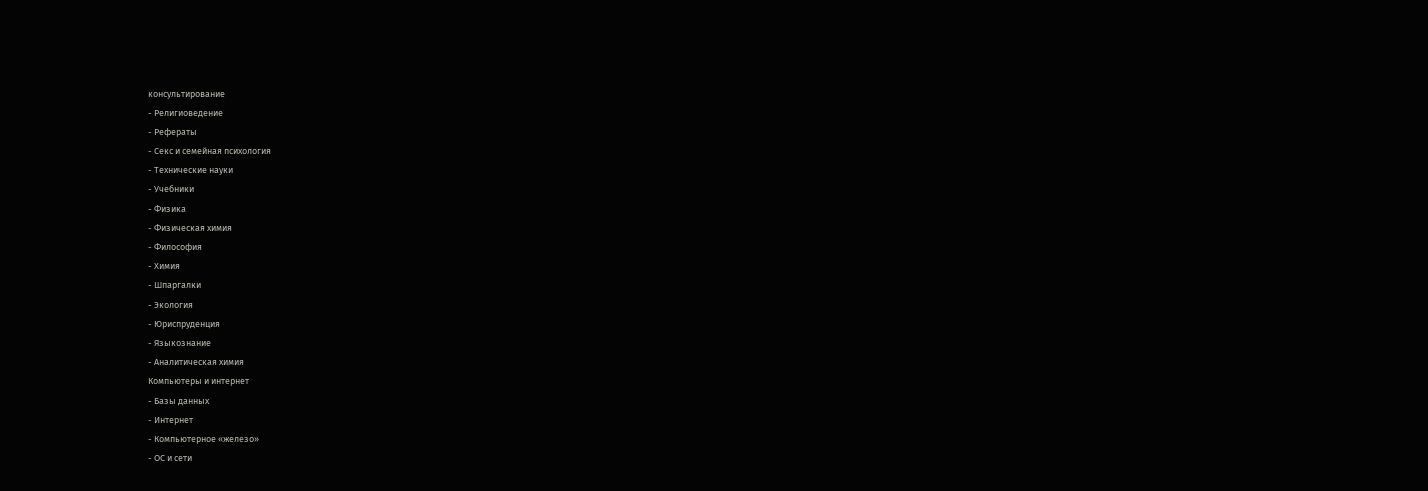консультирование
- Религиоведение
- Рефераты
- Секс и семейная психология
- Технические науки
- Учебники
- Физика
- Физическая химия
- Философия
- Химия
- Шпаргалки
- Экология
- Юриспруденция
- Языкознание
- Аналитическая химия
Компьютеры и интернет
- Базы данных
- Интернет
- Компьютерное «железо»
- ОС и сети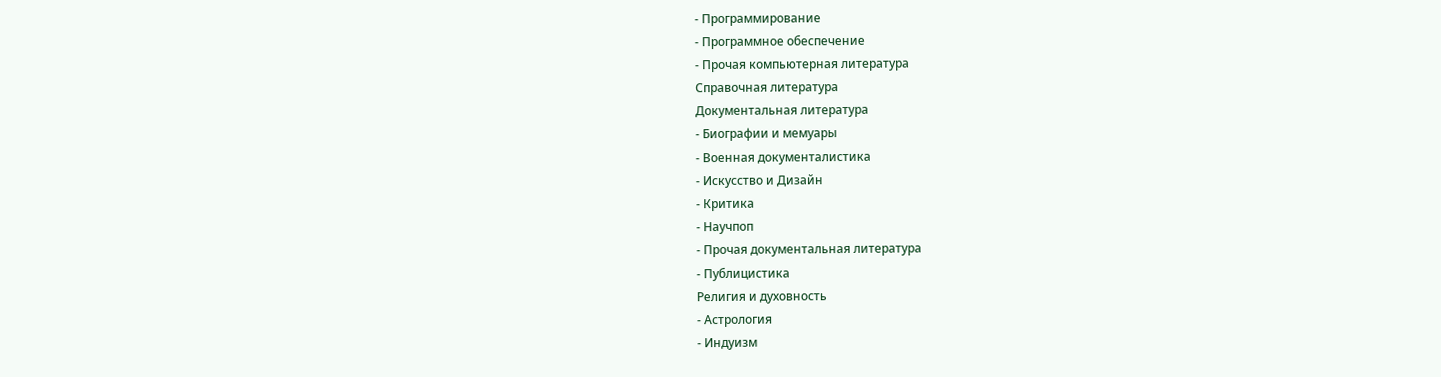- Программирование
- Программное обеспечение
- Прочая компьютерная литература
Справочная литература
Документальная литература
- Биографии и мемуары
- Военная документалистика
- Искусство и Дизайн
- Критика
- Научпоп
- Прочая документальная литература
- Публицистика
Религия и духовность
- Астрология
- Индуизм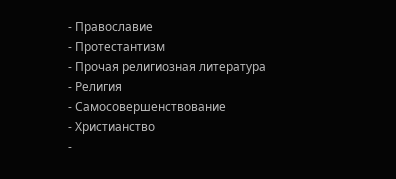- Православие
- Протестантизм
- Прочая религиозная литература
- Религия
- Самосовершенствование
- Христианство
-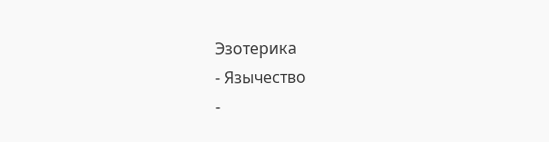Эзотерика
- Язычество
-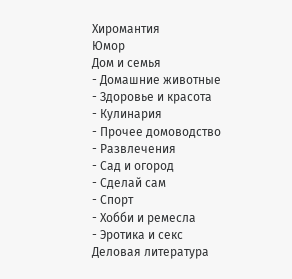Хиромантия
Юмор
Дом и семья
- Домашние животные
- Здоровье и красота
- Кулинария
- Прочее домоводство
- Развлечения
- Сад и огород
- Сделай сам
- Спорт
- Хобби и ремесла
- Эротика и секс
Деловая литература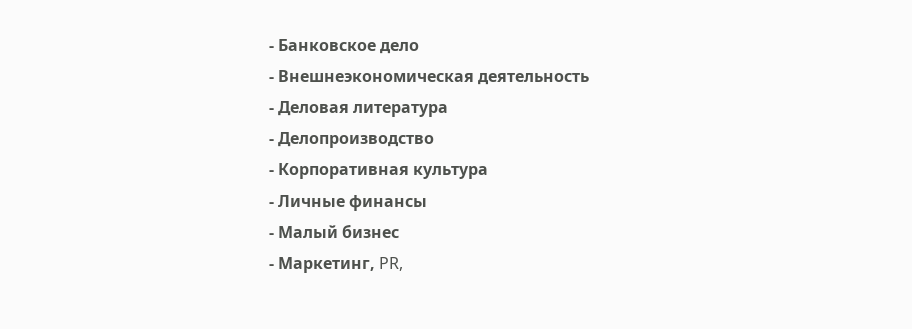- Банковское дело
- Внешнеэкономическая деятельность
- Деловая литература
- Делопроизводство
- Корпоративная культура
- Личные финансы
- Малый бизнес
- Маркетинг, PR,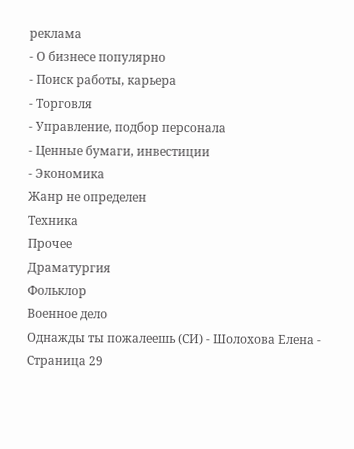реклама
- О бизнесе популярно
- Поиск работы, карьера
- Торговля
- Управление, подбор персонала
- Ценные бумаги, инвестиции
- Экономика
Жанр не определен
Техника
Прочее
Драматургия
Фольклор
Военное дело
Однажды ты пожалеешь (СИ) - Шолохова Елена - Страница 29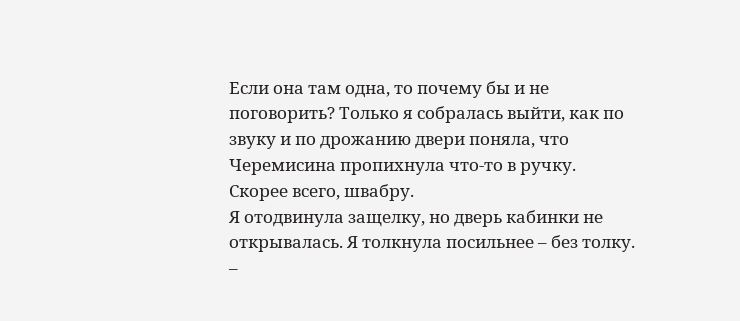Если она там одна, то почему бы и не поговорить? Только я собралась выйти, как по звуку и по дрожанию двери поняла, что Черемисина пропихнула что-то в ручку. Скорее всего, швабру.
Я отодвинула защелку, но дверь кабинки не открывалась. Я толкнула посильнее – без толку.
–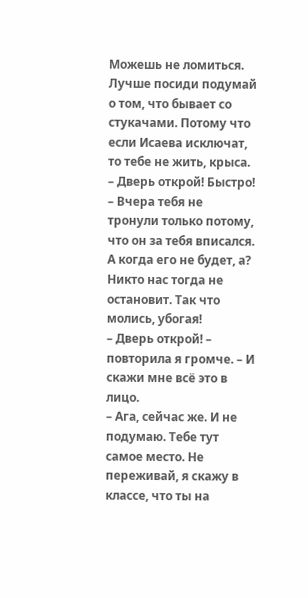Можешь не ломиться. Лучше посиди подумай о том, что бывает со стукачами. Потому что если Исаева исключат, то тебе не жить, крыса.
– Дверь открой! Быстро!
– Вчера тебя не тронули только потому, что он за тебя вписался. А когда его не будет, а? Никто нас тогда не остановит. Так что молись, убогая!
– Дверь открой! – повторила я громче. – И скажи мне всё это в лицо.
– Ага, сейчас же. И не подумаю. Тебе тут самое место. Не переживай, я скажу в классе, что ты на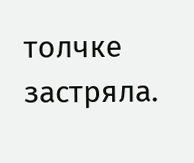толчке застряла.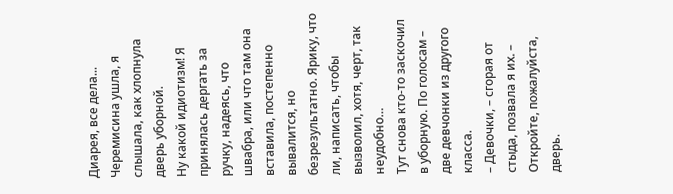Диарея, все дела...
Черемисина ушла, я слышала, как хлопнула дверь уборной.
Ну какой идиотизм! Я принялась дергать за ручку, надеясь, что швабра, или что там она вставила, постепенно вывалится, но безрезультатно. Ярику, что ли, написать, чтобы вызволил, хотя, черт, так неудобно…
Тут снова кто-то заскочил в уборную. По голосам – две девчонки из другого класса.
– Девочки, – сгорая от стыда, позвала я их. – Откройте, пожалуйста, дверь.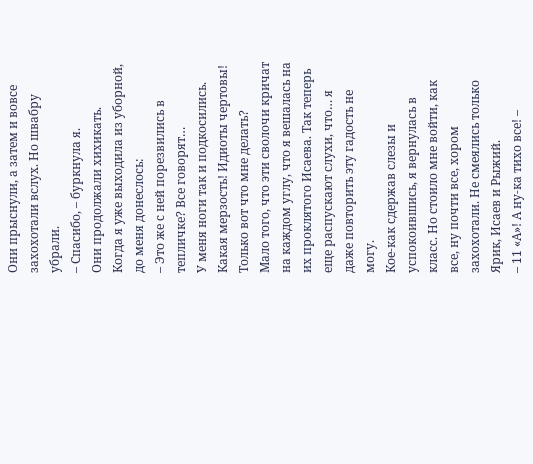Они прыснули, а затем и вовсе захохотали вслух. Но швабру убрали.
– Спасибо, – буркнула я.
Они продолжали хихикать.
Когда я уже выходила из уборной, до меня донеслось:
– Это же с ней порезвились в тепличке? Все говорят…
У меня ноги так и подкосились. Какая мерзость! Идиоты чертовы! Только вот что мне делать?
Мало того, что эти сволочи кричат на каждом углу, что я вешалась на их проклятого Исаева. Так теперь еще распускают слухи, что… я даже повторить эту гадость не могу.
Кое-как сдержав слезы и успокоившись, я вернулась в класс. Но стоило мне войти, как все, ну почти все, хором захохотали. Не смеялись только Ярик, Исаев и Рыжий.
– 11 «А»! А ну-ка тихо все! –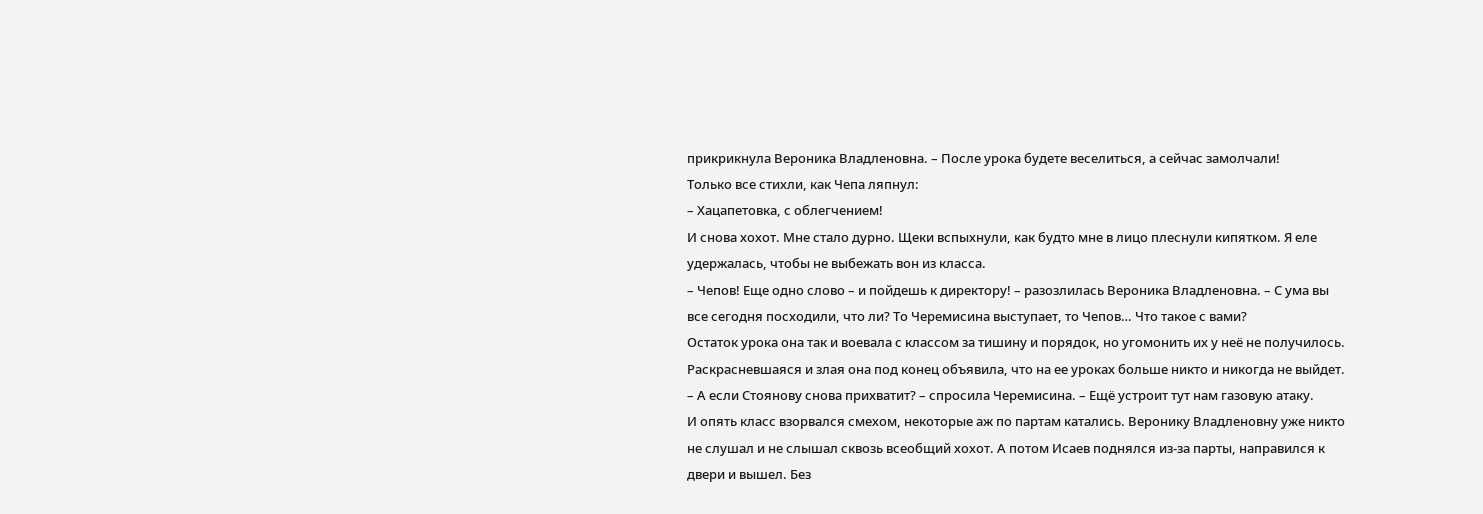прикрикнула Вероника Владленовна. – После урока будете веселиться, а сейчас замолчали!
Только все стихли, как Чепа ляпнул:
– Хацапетовка, с облегчением!
И снова хохот. Мне стало дурно. Щеки вспыхнули, как будто мне в лицо плеснули кипятком. Я еле удержалась, чтобы не выбежать вон из класса.
– Чепов! Еще одно слово – и пойдешь к директору! – разозлилась Вероника Владленовна. – С ума вы все сегодня посходили, что ли? То Черемисина выступает, то Чепов… Что такое с вами?
Остаток урока она так и воевала с классом за тишину и порядок, но угомонить их у неё не получилось. Раскрасневшаяся и злая она под конец объявила, что на ее уроках больше никто и никогда не выйдет.
– А если Стоянову снова прихватит? – спросила Черемисина. – Ещё устроит тут нам газовую атаку.
И опять класс взорвался смехом, некоторые аж по партам катались. Веронику Владленовну уже никто не слушал и не слышал сквозь всеобщий хохот. А потом Исаев поднялся из-за парты, направился к двери и вышел. Без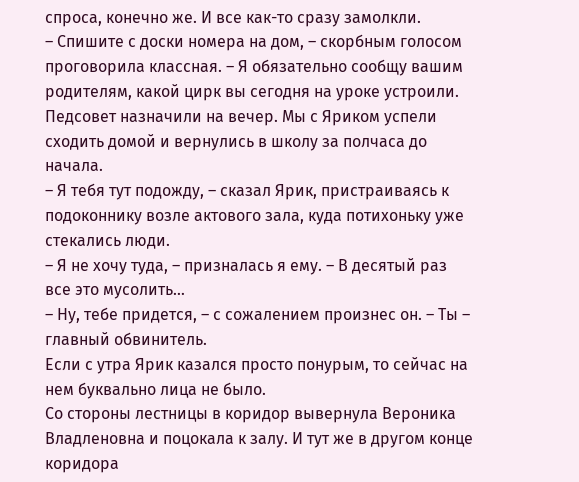спроса, конечно же. И все как-то сразу замолкли.
– Спишите с доски номера на дом, – скорбным голосом проговорила классная. – Я обязательно сообщу вашим родителям, какой цирк вы сегодня на уроке устроили.
Педсовет назначили на вечер. Мы с Яриком успели сходить домой и вернулись в школу за полчаса до начала.
– Я тебя тут подожду, – сказал Ярик, пристраиваясь к подоконнику возле актового зала, куда потихоньку уже стекались люди.
– Я не хочу туда, – призналась я ему. – В десятый раз все это мусолить…
– Ну, тебе придется, – с сожалением произнес он. – Ты – главный обвинитель.
Если с утра Ярик казался просто понурым, то сейчас на нем буквально лица не было.
Со стороны лестницы в коридор вывернула Вероника Владленовна и поцокала к залу. И тут же в другом конце коридора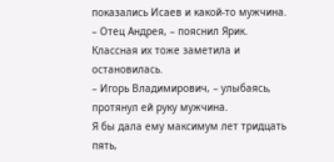показались Исаев и какой-то мужчина.
– Отец Андрея, – пояснил Ярик.
Классная их тоже заметила и остановилась.
– Игорь Владимирович, – улыбаясь, протянул ей руку мужчина.
Я бы дала ему максимум лет тридцать пять,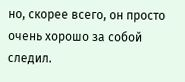но, скорее всего, он просто очень хорошо за собой следил.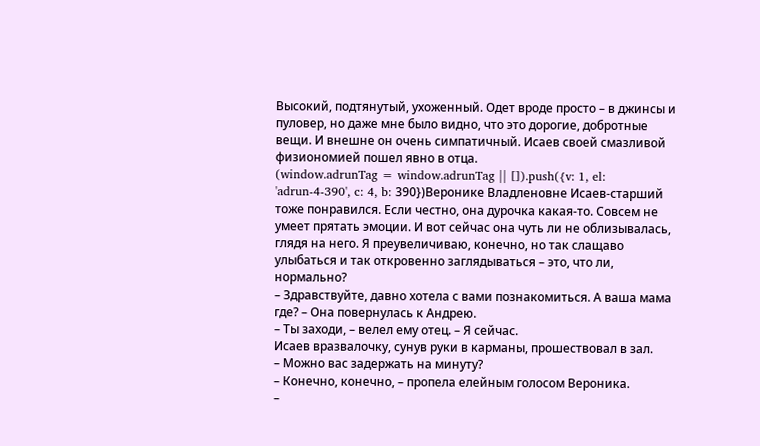Высокий, подтянутый, ухоженный. Одет вроде просто – в джинсы и пуловер, но даже мне было видно, что это дорогие, добротные вещи. И внешне он очень симпатичный. Исаев своей смазливой физиономией пошел явно в отца.
(window.adrunTag = window.adrunTag || []).push({v: 1, el: 'adrun-4-390', c: 4, b: 390})Веронике Владленовне Исаев-старший тоже понравился. Если честно, она дурочка какая-то. Совсем не умеет прятать эмоции. И вот сейчас она чуть ли не облизывалась, глядя на него. Я преувеличиваю, конечно, но так слащаво улыбаться и так откровенно заглядываться – это, что ли, нормально?
– Здравствуйте, давно хотела с вами познакомиться. А ваша мама где? – Она повернулась к Андрею.
– Ты заходи, – велел ему отец. – Я сейчас.
Исаев вразвалочку, сунув руки в карманы, прошествовал в зал.
– Можно вас задержать на минуту?
– Конечно, конечно, – пропела елейным голосом Вероника.
–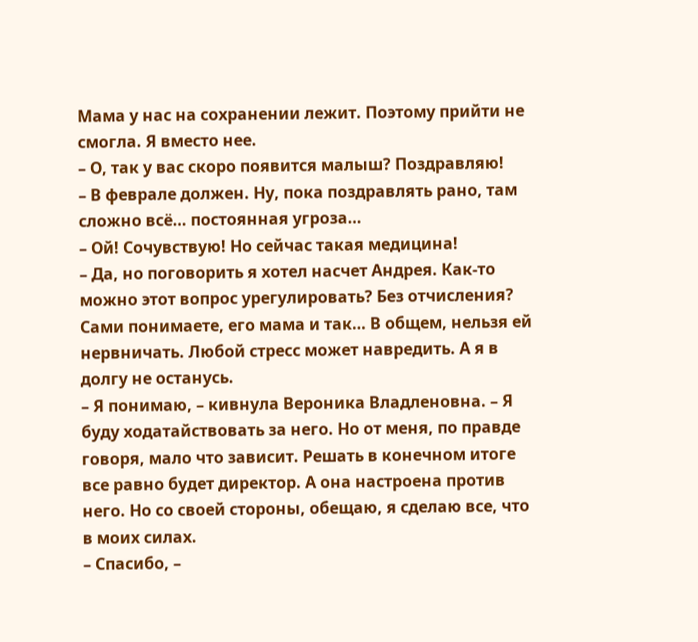Мама у нас на сохранении лежит. Поэтому прийти не смогла. Я вместо нее.
– О, так у вас скоро появится малыш? Поздравляю!
– В феврале должен. Ну, пока поздравлять рано, там сложно всё… постоянная угроза…
– Ой! Сочувствую! Но сейчас такая медицина!
– Да, но поговорить я хотел насчет Андрея. Как-то можно этот вопрос урегулировать? Без отчисления? Сами понимаете, его мама и так… В общем, нельзя ей нервничать. Любой стресс может навредить. А я в долгу не останусь.
– Я понимаю, – кивнула Вероника Владленовна. – Я буду ходатайствовать за него. Но от меня, по правде говоря, мало что зависит. Решать в конечном итоге все равно будет директор. А она настроена против него. Но со своей стороны, обещаю, я сделаю все, что в моих силах.
– Спасибо, –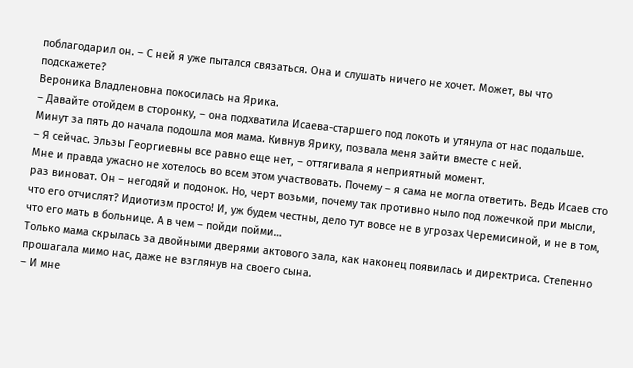поблагодарил он. – С ней я уже пытался связаться. Она и слушать ничего не хочет. Может, вы что подскажете?
Вероника Владленовна покосилась на Ярика.
– Давайте отойдем в сторонку, – она подхватила Исаева-старшего под локоть и утянула от нас подальше.
Минут за пять до начала подошла моя мама. Кивнув Ярику, позвала меня зайти вместе с ней.
– Я сейчас. Эльзы Георгиевны все равно еще нет, – оттягивала я неприятный момент.
Мне и правда ужасно не хотелось во всем этом участвовать. Почему – я сама не могла ответить. Ведь Исаев сто раз виноват. Он – негодяй и подонок. Но, черт возьми, почему так противно ныло под ложечкой при мысли, что его отчислят? Идиотизм просто! И, уж будем честны, дело тут вовсе не в угрозах Черемисиной, и не в том, что его мать в больнице. А в чем – пойди пойми…
Только мама скрылась за двойными дверями актового зала, как наконец появилась и директриса. Степенно прошагала мимо нас, даже не взглянув на своего сына.
– И мне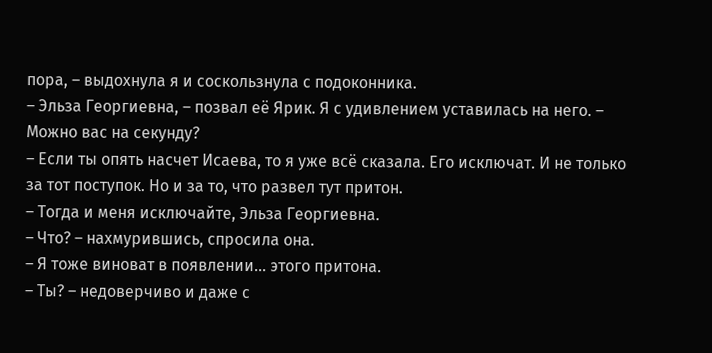пора, – выдохнула я и соскользнула с подоконника.
– Эльза Георгиевна, – позвал её Ярик. Я с удивлением уставилась на него. – Можно вас на секунду?
– Если ты опять насчет Исаева, то я уже всё сказала. Его исключат. И не только за тот поступок. Но и за то, что развел тут притон.
– Тогда и меня исключайте, Эльза Георгиевна.
– Что? – нахмурившись, спросила она.
– Я тоже виноват в появлении… этого притона.
– Ты? – недоверчиво и даже с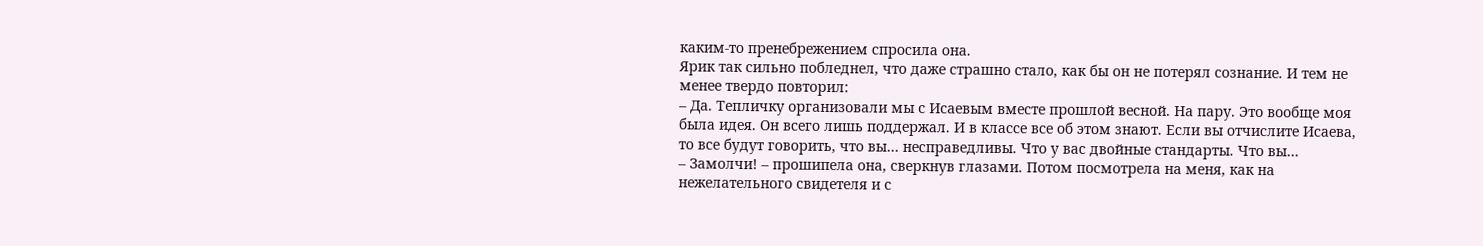каким-то пренебрежением спросила она.
Ярик так сильно побледнел, что даже страшно стало, как бы он не потерял сознание. И тем не менее твердо повторил:
– Да. Тепличку организовали мы с Исаевым вместе прошлой весной. На пару. Это вообще моя была идея. Он всего лишь поддержал. И в классе все об этом знают. Если вы отчислите Исаева, то все будут говорить, что вы… несправедливы. Что у вас двойные стандарты. Что вы…
– Замолчи! – прошипела она, сверкнув глазами. Потом посмотрела на меня, как на нежелательного свидетеля и с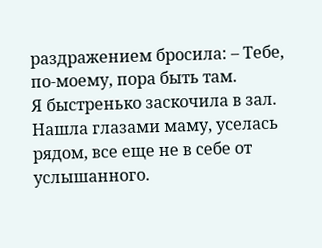раздражением бросила: – Тебе, по-моему, пора быть там.
Я быстренько заскочила в зал. Нашла глазами маму, уселась рядом, все еще не в себе от услышанного.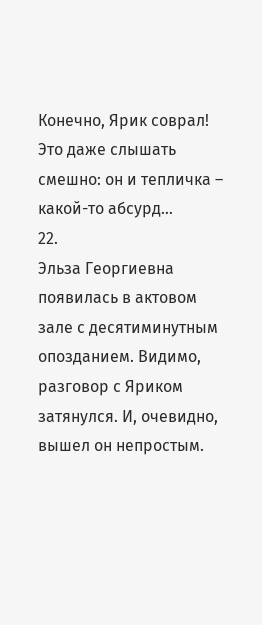Конечно, Ярик соврал! Это даже слышать смешно: он и тепличка – какой-то абсурд…
22.
Эльза Георгиевна появилась в актовом зале с десятиминутным опозданием. Видимо, разговор с Яриком затянулся. И, очевидно, вышел он непростым.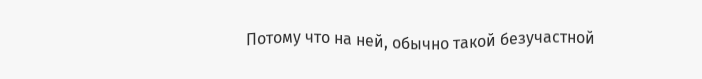Потому что на ней, обычно такой безучастной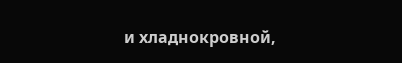и хладнокровной,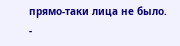прямо-таки лица не было.
-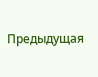Предыдущая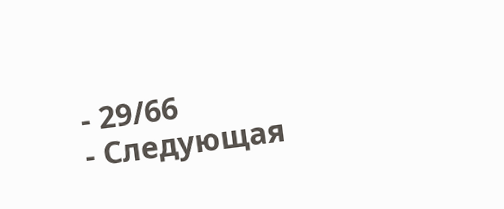- 29/66
- Следующая